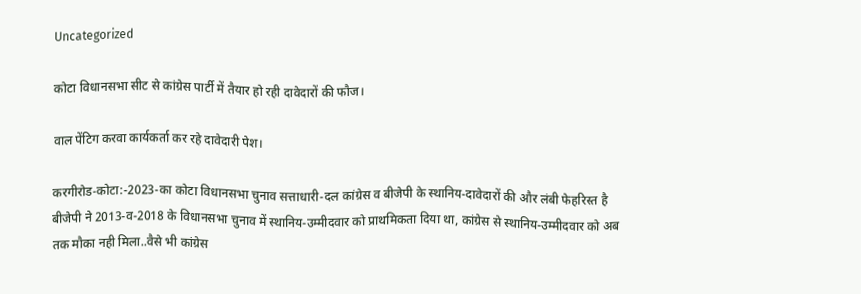Uncategorized

कोटा विधानसभा सीट से कांग्रेस पार्टी में तैयार हो रही दावेदारों की फौज।

वाल पेंटिग करवा कार्यकर्ता कर रहे दावेदारी पेश।

करगीरोड-कोटा:-2023-का कोटा विधानसभा चुनाव सत्ताधारी-दल कांग्रेस व बीजेपी के स्थानिय-दावेदारों की और लंबी फेहरिस्त है बीजेपी ने 2013-व-2018 के विधानसभा चुनाव में स्थानिय-उम्मीदवार को प्राथमिकता दिया था, कांग्रेस से स्थानिय-उम्मीदवार को अब तक मौका नही मिला..वैसे भी कांग्रेस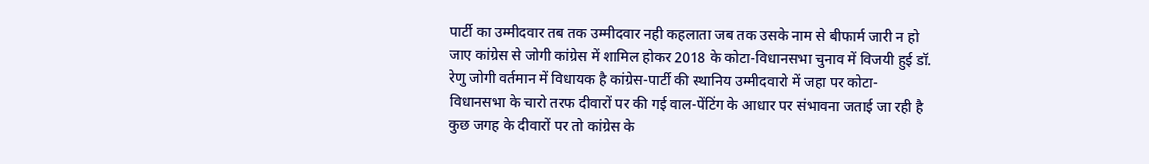पार्टी का उम्मीदवार तब तक उम्मीदवार नही कहलाता जब तक उसके नाम से बीफार्म जारी न हो जाए कांग्रेस से जोगी कांग्रेस में शामिल होकर 2018 के कोटा-विधानसभा चुनाव में विजयी हुई डॉ. रेणु जोगी वर्तमान में विधायक है कांग्रेस-पार्टी की स्थानिय उम्मीदवारो में जहा पर कोटा-विधानसभा के चारो तरफ दीवारों पर की गई वाल-पेंटिंग के आधार पर संभावना जताई जा रही है कुछ जगह के दीवारों पर तो कांग्रेस के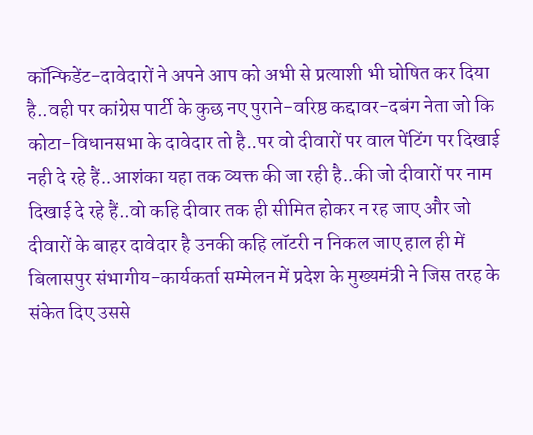कॉन्फिडेंट-दावेदारों ने अपने आप को अभी से प्रत्याशी भी घोषित कर दिया है..वही पर कांग्रेस पार्टी के कुछ नए पुराने-वरिष्ठ कद्दावर-दबंग नेता जो कि कोटा-विधानसभा के दावेदार तो है..पर वो दीवारों पर वाल पेंटिंग पर दिखाई नही दे रहे हैं..आशंका यहा तक व्यक्त की जा रही है..की जो दीवारों पर नाम दिखाई दे रहे हैं..वो कहि दीवार तक ही सीमित होकर न रह जाए और जो दीवारों के बाहर दावेदार है उनकी कहि लॉटरी न निकल जाए हाल ही में बिलासपुर संभागीय-कार्यकर्ता सम्मेलन में प्रदेश के मुख्यमंत्री ने जिस तरह के संकेत दिए उससे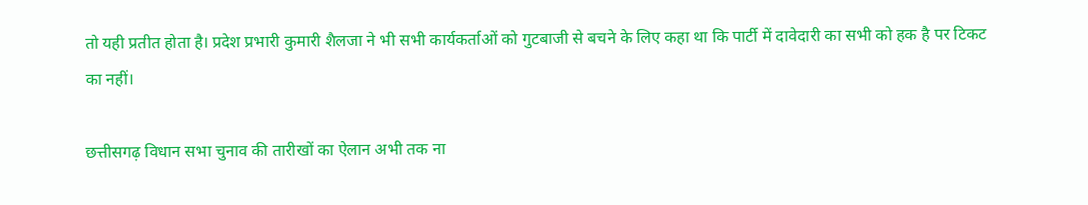तो यही प्रतीत होता है। प्रदेश प्रभारी कुमारी शैलजा ने भी सभी कार्यकर्ताओं को गुटबाजी से बचने के लिए कहा था कि पार्टी में दावेदारी का सभी को हक है पर टिकट का नहीं।

छत्तीसगढ़ विधान सभा चुनाव की तारीखों का ऐलान अभी तक ना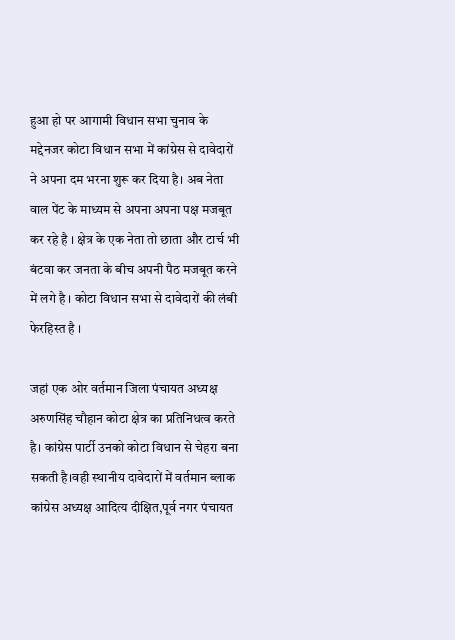हुआ हो पर आगामी विधान सभा चुनाव के मद्देनजर कोटा विधान सभा में कांग्रेस से दावेदारों ने अपना दम भरना शुरू कर दिया है। अब नेता वाल पेंट के माध्यम से अपना अपना पक्ष मजबूत कर रहे है । क्षेत्र के एक नेता तो छाता और टार्च भी बंटवा कर जनता के बीच अपनी पैठ मजबूत करने में लगे है । कोटा विधान सभा से दावेदारों की लंबी फेरहिस्त है ।

जहां एक ओर वर्तमान जिला पंचायत अध्यक्ष अरुणसिंह चौहान कोटा क्षेत्र का प्रतिनिधत्व करते है। कांग्रेस पार्टी उनको कोटा विधान से चेहरा बना सकती है।वही स्थानीय दावेदारों में वर्तमान ब्लाक कांग्रेस अध्यक्ष आदित्य दीक्षित,पूर्व नगर पंचायत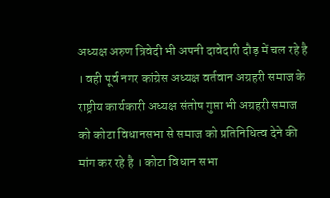अध्यक्ष अरुण त्रिवेदी भी अपनी दावेदारी दौड़ में चल रहे है । वही पूर्व नगर कांग्रेस अध्यक्ष वर्तवान अग्रहरी समाज के राष्ट्रीय कार्यकारी अध्यक्ष संतोष गुप्ता भी अग्रहरी समाज को कोटा विधानसभा से समाज को प्रतिनिधित्व देने की मांग कर रहे है । कोटा विधान सभा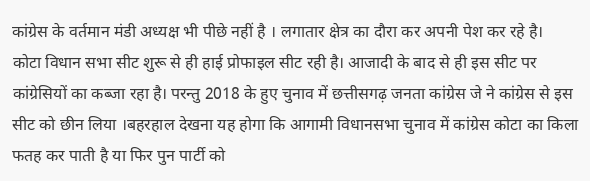कांग्रेस के वर्तमान मंडी अध्यक्ष भी पीछे नहीं है । लगातार क्षेत्र का दौरा कर अपनी पेश कर रहे है।
कोटा विधान सभा सीट शुरू से ही हाई प्रोफाइल सीट रही है। आजादी के बाद से ही इस सीट पर कांग्रेसियों का कब्जा रहा है। परन्तु 2018 के हुए चुनाव में छत्तीसगढ़ जनता कांग्रेस जे ने कांग्रेस से इस सीट को छीन लिया ।बहरहाल देखना यह होगा कि आगामी विधानसभा चुनाव में कांग्रेस कोटा का किला फतह कर पाती है या फिर पुन पार्टी को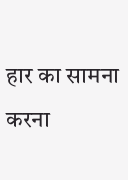हार का सामना करना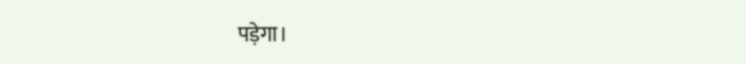पड़ेगा।